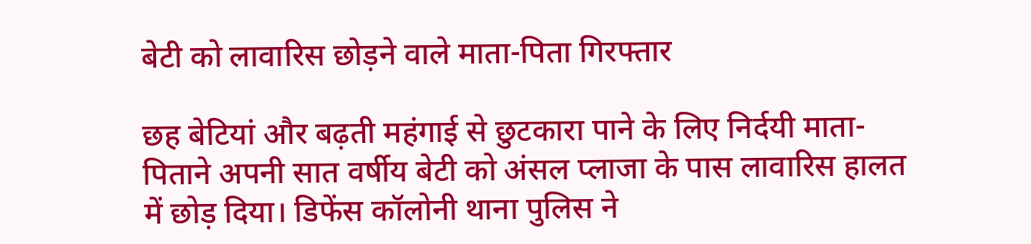बेटी को लावारिस छोड़ने वाले माता-पिता गिरफ्तार

छह बेटियां और बढ़ती महंगाई से छुटकारा पाने के लिए निर्दयी माता-पिताने अपनी सात वर्षीय बेटी को अंसल प्लाजा के पास लावारिस हालत में छोड़ दिया। डिफेंस कॉलोनी थाना पुलिस ने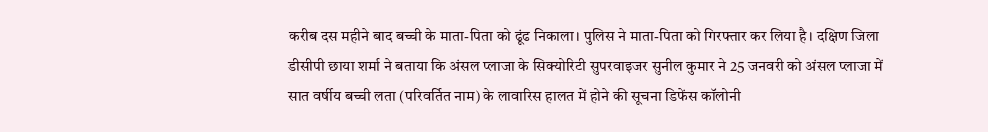करीब दस महीने बाद बच्ची के माता-पिता को ढूंढ निकाला। पुलिस ने माता-पिता को गिरफ्तार कर लिया है। दक्षिण जिला डीसीपी छाया शर्मा ने बताया कि अंसल प्लाजा के सिक्योरिटी सुपरवाइजर सुनील कुमार ने 25 जनवरी को अंसल प्लाजा में सात वर्षीय बच्ची लता (परिवर्तित नाम) के लावारिस हालत में होने की सूचना डिफेंस कॉलोनी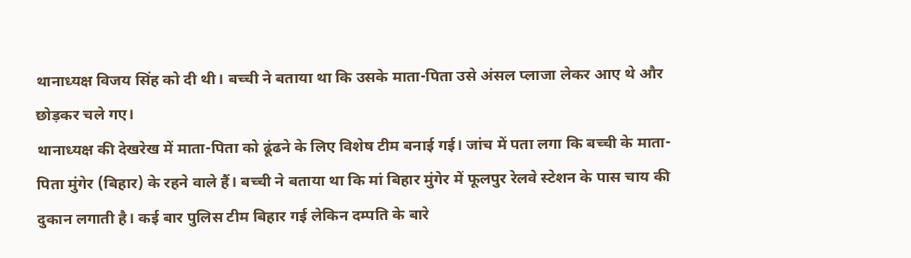थानाध्यक्ष विजय सिंह को दी थी। बच्ची ने बताया था कि उसके माता-पिता उसे अंसल प्लाजा लेकर आए थे और छोड़कर चले गए।
थानाध्यक्ष की देखरेख में माता-पिता को ढूंढने के लिए विशेष टीम बनाई गई। जांच में पता लगा कि बच्ची के माता-पिता मुंगेर (बिहार) के रहने वाले हैं। बच्ची ने बताया था कि मां बिहार मुंगेर में फूलपुर रेलवे स्टेशन के पास चाय की दुकान लगाती है। कई बार पुलिस टीम बिहार गई लेकिन दम्पति के बारे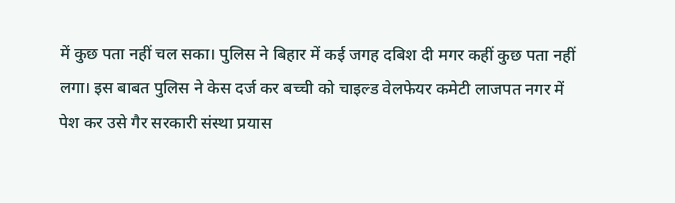में कुछ पता नहीं चल सका। पुलिस ने बिहार में कई जगह दबिश दी मगर कहीं कुछ पता नहीं लगा। इस बाबत पुलिस ने केस दर्ज कर बच्ची को चाइल्ड वेलफेयर कमेटी लाजपत नगर में पेश कर उसे गैर सरकारी संस्था प्रयास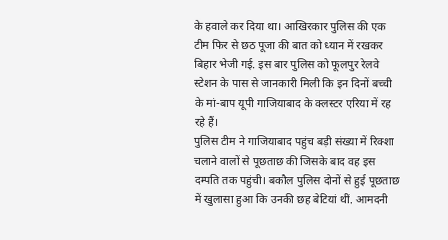के हवाले कर दिया था। आखिरकार पुलिस की एक टीम फिर से छठ पूजा की बात को ध्यान में रखकर बिहार भेजी गई. इस बार पुलिस को फूलपुर रेलवे स्टेशन के पास से जानकारी मिली कि इन दिनों बच्ची के मां-बाप यूपी गाजियाबाद के क्लस्टर एरिया में रह रहे हैं।
पुलिस टीम ने गाजियाबाद पहुंच बड़ी संख्या में रिक्शा चलाने वालों से पूछताछ की जिसके बाद वह इस दम्पति तक पहुंची। बकौल पुलिस दोनों से हुई पूछताछ में खुलासा हुआ कि उनकी छह बेटियां थीं. आमदनी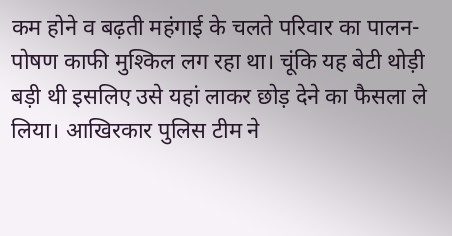कम होने व बढ़ती महंगाई के चलते परिवार का पालन-पोषण काफी मुश्किल लग रहा था। चूंकि यह बेटी थोड़ी बड़ी थी इसलिए उसे यहां लाकर छोड़ देने का फैसला ले लिया। आखिरकार पुलिस टीम ने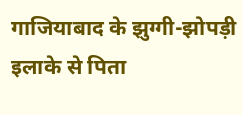गाजियाबाद के झुग्गी-झोपड़ी इलाके से पिता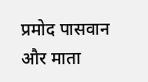प्रमोद पासवान और माता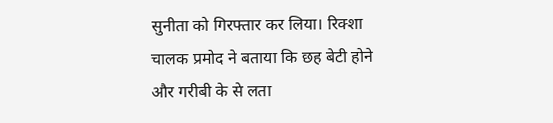सुनीता को गिरफ्तार कर लिया। रिक्शा चालक प्रमोद ने बताया कि छह बेटी होने और गरीबी के से लता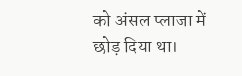को अंसल प्लाजा में छोड़ दिया था।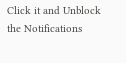Click it and Unblock the Notifications